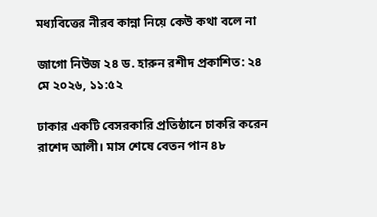মধ্যবিত্তের নীরব কান্না নিয়ে কেউ কথা বলে না

জাগো নিউজ ২৪ ড. হারুন রশীদ প্রকাশিত: ২৪ মে ২০২৬, ১১:৫২

ঢাকার একটি বেসরকারি প্রতিষ্ঠানে চাকরি করেন রাশেদ আলী। মাস শেষে বেতন পান ৪৮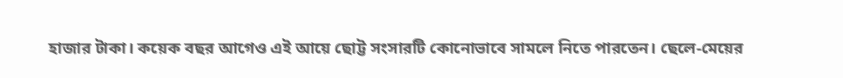হাজার টাকা। কয়েক বছর আগেও এই আয়ে ছোট্ট সংসারটি কোনোভাবে সামলে নিতে পারতেন। ছেলে-মেয়ের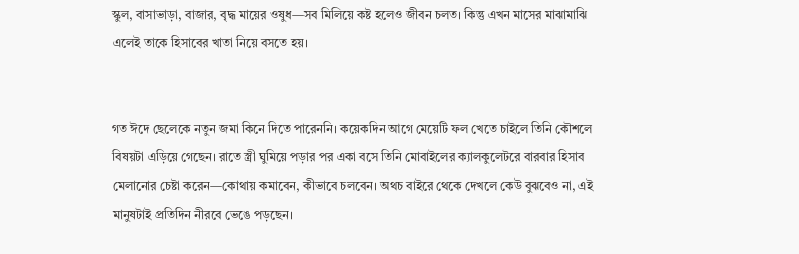স্কুল, বাসাভাড়া, বাজার, বৃদ্ধ মায়ের ওষুধ—সব মিলিয়ে কষ্ট হলেও জীবন চলত। কিন্তু এখন মাসের মাঝামাঝি এলেই তাকে হিসাবের খাতা নিয়ে বসতে হয়।


গত ঈদে ছেলেকে নতুন জমা কিনে দিতে পারেননি। কয়েকদিন আগে মেয়েটি ফল খেতে চাইলে তিনি কৌশলে বিষয়টা এড়িয়ে গেছেন। রাতে স্ত্রী ঘুমিয়ে পড়ার পর একা বসে তিনি মোবাইলের ক্যালকুলেটরে বারবার হিসাব মেলানোর চেষ্টা করেন—কোথায় কমাবেন, কীভাবে চলবেন। অথচ বাইরে থেকে দেখলে কেউ বুঝবেও না, এই মানুষটাই প্রতিদিন নীরবে ভেঙে পড়ছেন।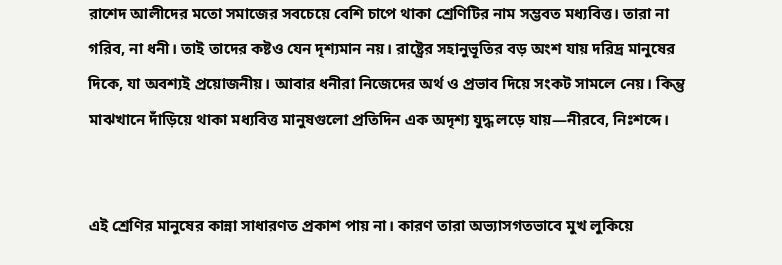রাশেদ আলীদের মতো সমাজের সবচেয়ে বেশি চাপে থাকা শ্রেণিটির নাম সম্ভবত মধ্যবিত্ত। তারা না গরিব, না ধনী। তাই তাদের কষ্টও যেন দৃশ্যমান নয়। রাষ্ট্রের সহানুভূতির বড় অংশ যায় দরিদ্র মানুষের দিকে, যা অবশ্যই প্রয়োজনীয়। আবার ধনীরা নিজেদের অর্থ ও প্রভাব দিয়ে সংকট সামলে নেয়। কিন্তু মাঝখানে দাঁড়িয়ে থাকা মধ্যবিত্ত মানুষগুলো প্রতিদিন এক অদৃশ্য যুদ্ধ লড়ে যায়—নীরবে, নিঃশব্দে।


এই শ্রেণির মানুষের কান্না সাধারণত প্রকাশ পায় না। কারণ তারা অভ্যাসগতভাবে মুখ লুকিয়ে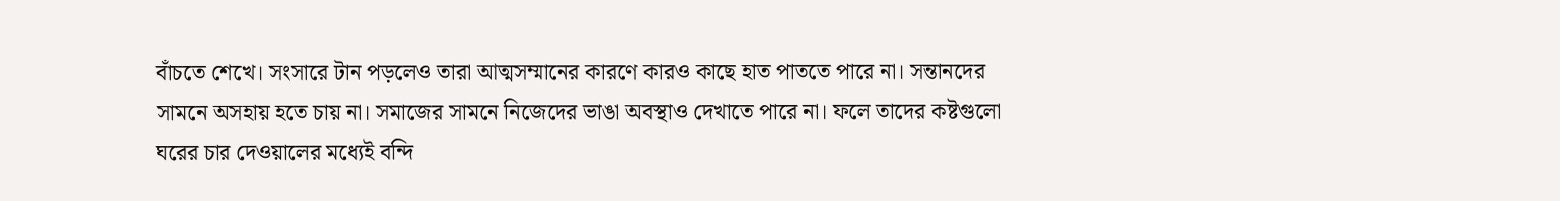বাঁচতে শেখে। সংসারে টান পড়লেও তারা আত্মসম্মানের কারণে কারও কাছে হাত পাততে পারে না। সন্তানদের সামনে অসহায় হতে চায় না। সমাজের সামনে নিজেদের ভাঙা অবস্থাও দেখাতে পারে না। ফলে তাদের কষ্টগুলো ঘরের চার দেওয়ালের মধ্যেই বন্দি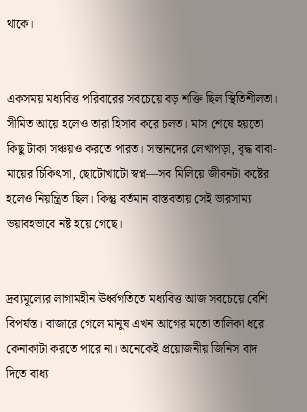থাকে।


একসময় মধ্যবিত্ত পরিবারের সবচেয়ে বড় শক্তি ছিল স্থিতিশীলতা। সীমিত আয়ে হলেও তারা হিসাব করে চলত। মাস শেষে হয়তো কিছু টাকা সঞ্চয়ও করতে পারত। সন্তানদের লেখাপড়া, বৃদ্ধ বাবা-মায়ের চিকিৎসা, ছোটোখাটো স্বপ্ন—সব মিলিয়ে জীবনটা কষ্টের হলেও নিয়ন্ত্রিত ছিল। কিন্তু বর্তমান বাস্তবতায় সেই ভারসাম্য ভয়াবহভাবে নষ্ট হয়ে গেছে।


দ্রব্যমূল্যের লাগামহীন ঊর্ধ্বগতিতে মধ্যবিত্ত আজ সবচেয়ে বেশি বিপর্যস্ত। বাজারে গেলে মানুষ এখন আগের মতো তালিকা ধরে কেনাকাটা করতে পারে না। অনেকেই প্রয়োজনীয় জিনিস বাদ দিতে বাধ্য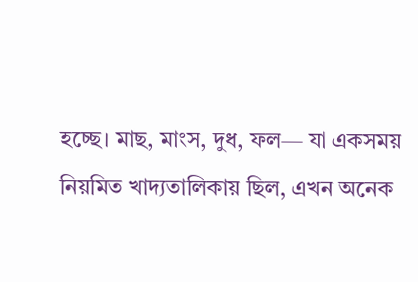হচ্ছে। মাছ, মাংস, দুধ, ফল— যা একসময় নিয়মিত খাদ্যতালিকায় ছিল, এখন অনেক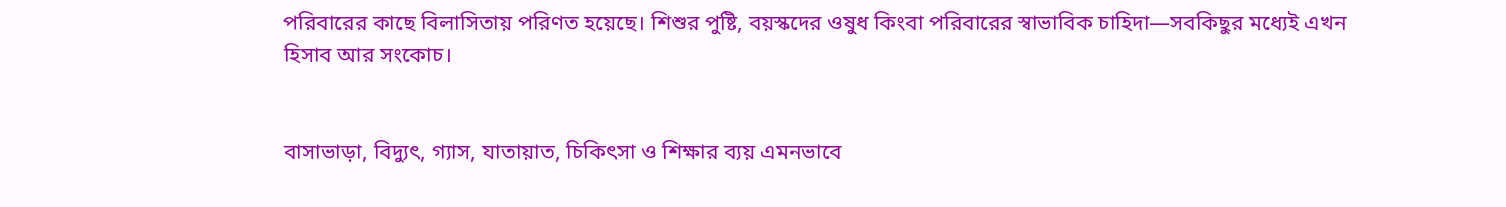পরিবারের কাছে বিলাসিতায় পরিণত হয়েছে। শিশুর পুষ্টি, বয়স্কদের ওষুধ কিংবা পরিবারের স্বাভাবিক চাহিদা—সবকিছুর মধ্যেই এখন হিসাব আর সংকোচ।


বাসাভাড়া, বিদ্যুৎ, গ্যাস, যাতায়াত, চিকিৎসা ও শিক্ষার ব্যয় এমনভাবে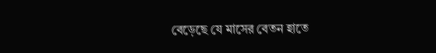বেড়েছে যে মাসের বেতন হাতে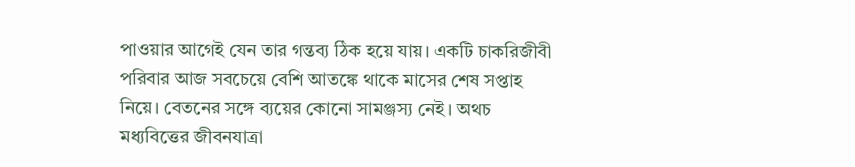পাওয়ার আগেই যেন তার গন্তব্য ঠিক হয়ে যায়। একটি চাকরিজীবী পরিবার আজ সবচেয়ে বেশি আতঙ্কে থাকে মাসের শেষ সপ্তাহ নিয়ে। বেতনের সঙ্গে ব্যয়ের কোনো সামঞ্জস্য নেই। অথচ মধ্যবিত্তের জীবনযাত্রা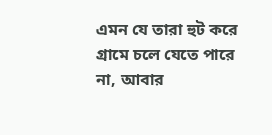এমন যে তারা হুট করে গ্রামে চলে যেতে পারে না, আবার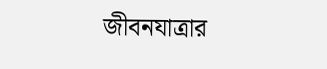জীবনযাত্রার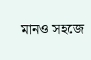মানও সহজে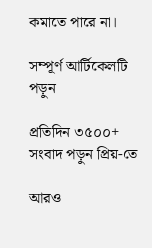কমাতে পারে না।

সম্পূর্ণ আর্টিকেলটি পড়ুন

প্রতিদিন ৩৫০০+ সংবাদ পড়ুন প্রিয়-তে

আরও